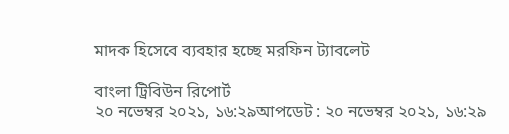মাদক হিসেবে ব্যবহার হচ্ছে মরফিন ট্যাবলেট

বাংলা ট্রিবিউন রিপোর্ট
২০ নভেম্বর ২০২১, ১৬:২৯আপডেট : ২০ নভেম্বর ২০২১, ১৬:২৯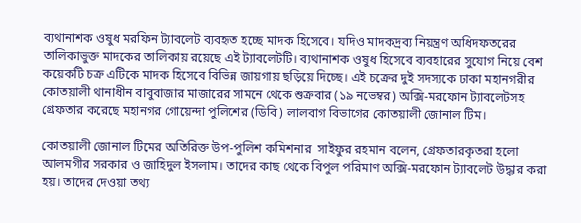ব্যথানাশক ওষুধ মরফিন ট্যাবলেট ব্যবহৃত হচ্ছে মাদক হিসেবে। যদিও মাদকদ্রব্য নিয়ন্ত্রণ অধিদফতরের তালিকাভুক্ত মাদকের তালিকায় রয়েছে এই ট্যাবলেটটি। ব্যথানাশক ওষুধ হিসেবে ব্যবহারের সুযোগ নিয়ে বেশ কয়েকটি চক্র এটিকে মাদক হিসেবে বিভিন্ন জায়গায় ছড়িয়ে দিচ্ছে। এই চক্রের দুই সদস্যকে ঢাকা মহানগরীর কোতয়ালী থানাধীন বাবুবাজার মাজারের সামনে থেকে শুক্রবার (১৯ নভেম্বর) অক্সি-মরফোন ট্যাবলেটসহ গ্রেফতার করেছে মহানগর গোয়েন্দা পুলিশের (ডিবি) লালবাগ বিভাগের কোতয়ালী জোনাল টিম।

কোতয়ালী জোনাল টিমের অতিরিক্ত উপ-পুলিশ কমিশনার  সাইফুর রহমান বলেন, গ্রেফতারকৃতরা হলো আলমগীর সরকার ও জাহিদুল ইসলাম। তাদের কাছ থেকে বিপুল পরিমাণ অক্সি-মরফোন ট্যাবলেট উদ্ধার করা হয়। তাদের দেওয়া তথ্য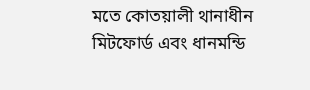মতে কোতয়ালী থানাধীন মিটফোর্ড এবং ধানমন্ডি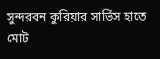সুন্দরবন কুরিয়ার সার্ভিস হাতে মোট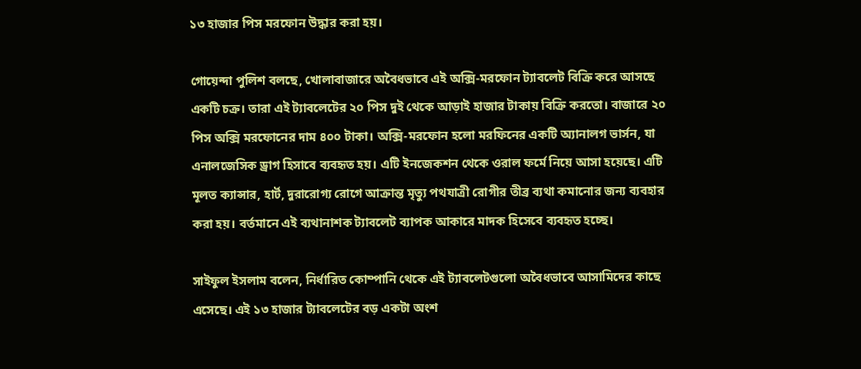১৩ হাজার পিস মরফোন উদ্ধার করা হয়।

গোয়েন্দা পুলিশ বলছে, খোলাবাজারে অবৈধভাবে এই অক্সি-মরফোন ট্যাবলেট বিক্রি করে আসছে একটি চক্র। তারা এই ট্যাবলেটের ২০ পিস দুই থেকে আড়াই হাজার টাকায় বিক্রি করতো। বাজারে ২০ পিস অক্সি মরফোনের দাম ৪০০ টাকা। অক্সি-মরফোন হলো মরফিনের একটি অ্যানালগ ভার্সন, যা এনালজেসিক ড্রাগ হিসাবে ব্যবহৃত হয়। এটি ইনজেকশন থেকে ওরাল ফর্মে নিয়ে আসা হয়েছে। এটি মূলত ক্যান্সার, হার্ট, দুরারোগ্য রোগে আক্রান্ত মৃত্যু পথযাত্রী রোগীর তীব্র ব্যথা কমানোর জন্য ব্যবহার করা হয়। বর্তমানে এই ব্যথানাশক ট্যাবলেট ব্যাপক আকারে মাদক হিসেবে ব্যবহৃত হচ্ছে।

সাইফুল ইসলাম বলেন, নির্ধারিত কোম্পানি থেকে এই ট্যাবলেটগুলো অবৈধভাবে আসামিদের কাছে এসেছে। এই ১৩ হাজার ট্যাবলেটের বড় একটা অংশ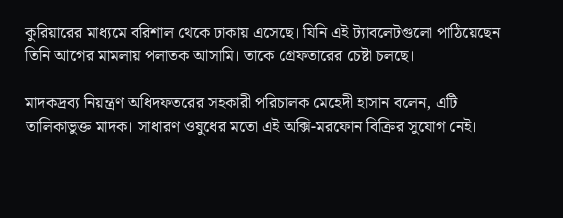কুরিয়ারের মাধ্যমে বরিশাল থেকে ঢাকায় এসেছে। যিনি এই ট্যাবলেটগুলো পাঠিয়েছেন তিনি আগের মামলায় পলাতক আসামি। তাকে গ্রেফতারের চেষ্টা চলছে।

মাদকদ্রব্য নিয়ন্ত্রণ অধিদফতরের সহকারী পরিচালক মেহেদী হাসান বলেন, এটি তালিকাভুক্ত মাদক। সাধারণ ওষুধের মতো এই অক্সি-মরফোন বিক্রির সুযোগ নেই।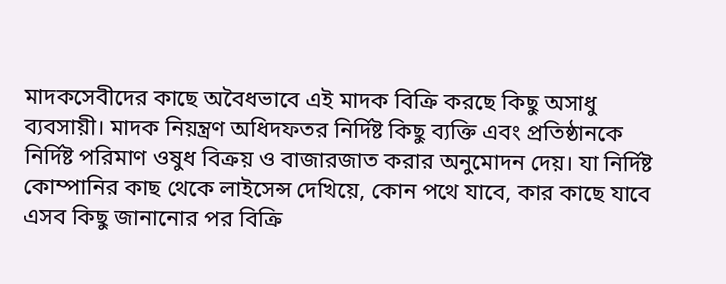মাদকসেবীদের কাছে অবৈধভাবে এই মাদক বিক্রি করছে কিছু অসাধু ব্যবসায়ী। মাদক নিয়ন্ত্রণ অধিদফতর নির্দিষ্ট কিছু ব্যক্তি এবং প্রতিষ্ঠানকে নির্দিষ্ট পরিমাণ ওষুধ বিক্রয় ও বাজারজাত করার অনুমোদন দেয়। যা নির্দিষ্ট কোম্পানির কাছ থেকে লাইসেন্স দেখিয়ে, কোন পথে যাবে, কার কাছে যাবে এসব কিছু জানানোর পর বিক্রি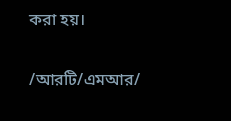করা হয়।

/আরটি/এমআর/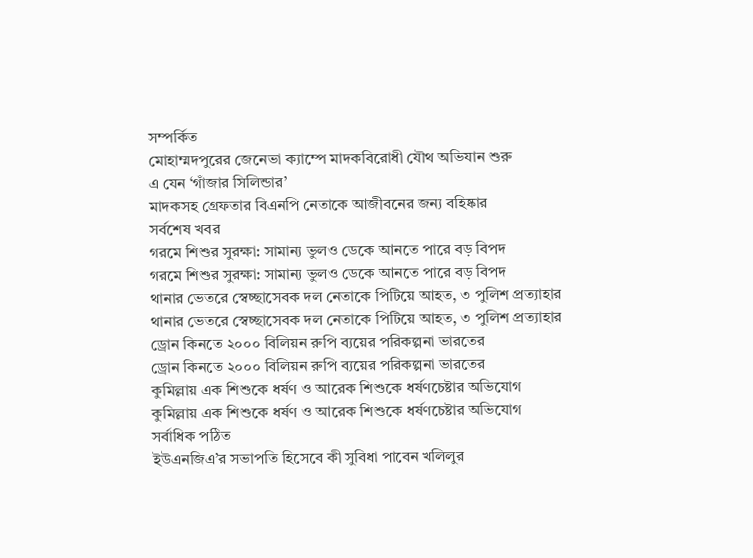সম্পর্কিত
মোহাম্মদপুরের জেনেভা ক্যাম্পে মাদকবিরোধী যৌথ অভিযান শুরু
এ যেন ‘গাঁজার সিলিন্ডার’
মাদকসহ গ্রেফতার বিএনপি নেতাকে আজীবনের জন্য বহিষ্কার
সর্বশেষ খবর
গরমে শিশুর সুরক্ষা: সামান্য ভুলও ডেকে আনতে পারে বড় বিপদ
গরমে শিশুর সুরক্ষা: সামান্য ভুলও ডেকে আনতে পারে বড় বিপদ
থানার ভেতরে স্বেচ্ছাসেবক দল নেতাকে পিটিয়ে আহত, ৩ পুলিশ প্রত্যাহার
থানার ভেতরে স্বেচ্ছাসেবক দল নেতাকে পিটিয়ে আহত, ৩ পুলিশ প্রত্যাহার
ড্রোন কিনতে ২০০০ বিলিয়ন রুপি ব্যয়ের পরিকল্পনা ভারতের
ড্রোন কিনতে ২০০০ বিলিয়ন রুপি ব্যয়ের পরিকল্পনা ভারতের
কুমিল্লায় এক শিশুকে ধর্ষণ ও আরেক শিশুকে ধর্ষণচেষ্টার অভিযোগ
কুমিল্লায় এক শিশুকে ধর্ষণ ও আরেক শিশুকে ধর্ষণচেষ্টার অভিযোগ
সর্বাধিক পঠিত
ইউএনজিএ’র সভাপতি হিসেবে কী সুবিধা পাবেন খলিলুর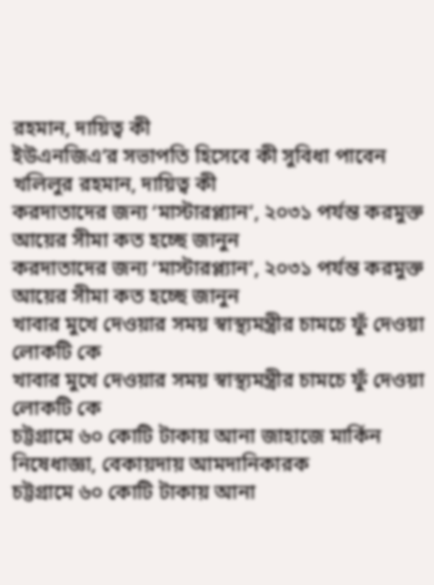রহমান, দায়িত্ব কী
ইউএনজিএ’র সভাপতি হিসেবে কী সুবিধা পাবেন খলিলুর রহমান, দায়িত্ব কী
করদাতাদের জন্য ‘মাস্টারপ্ল্যান’, ২০৩১ পর্যন্ত করমুক্ত আয়ের সীমা কত হচ্ছে জানুন
করদাতাদের জন্য ‘মাস্টারপ্ল্যান’, ২০৩১ পর্যন্ত করমুক্ত আয়ের সীমা কত হচ্ছে জানুন
খাবার মুখে দেওয়ার সময় স্বাস্থ্যমন্ত্রীর চামচে ফুঁ দেওয়া লোকটি কে
খাবার মুখে দেওয়ার সময় স্বাস্থ্যমন্ত্রীর চামচে ফুঁ দেওয়া লোকটি কে
চট্টগ্রামে ৬০ কোটি টাকায় আনা জাহাজে মার্কিন নিষেধাজ্ঞা, বেকায়দায় আমদানিকারক
চট্টগ্রামে ৬০ কোটি টাকায় আনা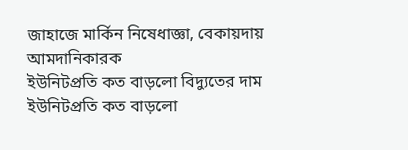জাহাজে মার্কিন নিষেধাজ্ঞা, বেকায়দায় আমদানিকারক
ইউনিটপ্রতি কত বাড়লো বিদ্যুতের দাম
ইউনিটপ্রতি কত বাড়লো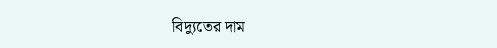বিদ্যুতের দাম